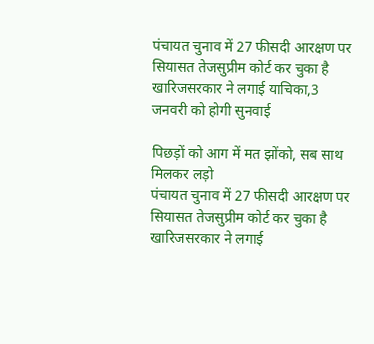पंचायत चुनाव में 27 फीसदी आरक्षण पर सियासत तेजसुप्रीम कोर्ट कर चुका है खारिजसरकार ने लगाई याचिका,3 जनवरी को होगी सुनवाई

पिछड़ों को आग में मत झोंको, सब साथ मिलकर लड़ो
पंचायत चुनाव में 27 फीसदी आरक्षण पर सियासत तेजसुप्रीम कोर्ट कर चुका है खारिजसरकार ने लगाई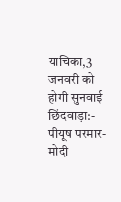याचिका,3 जनवरी को होगी सुनवाई
छिंदवाड़ा:- पीयूष परमार- मोदी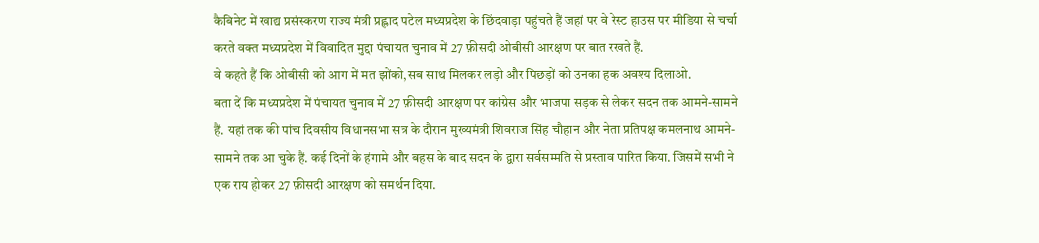कैबिनेट में खाद्य प्रसंस्करण राज्य मंत्री प्रह्लाद पटेल मध्यप्रदेश के छिंदवाड़ा पहुंचते हैं जहां पर वे रेस्ट हाउस पर मीडिया से चर्चा करते वक्त मध्यप्रदेश में विवादित मुद्दा पंचायत चुनाव में 27 फ़ीसदी ओबीसी आरक्षण पर बात रखते हैं.
वे कहते हैं कि ओबीसी को आग में मत झोंको,सब साथ मिलकर लड़ो और पिछड़ों को उनका हक अवश्य दिलाओ.
बता दें कि मध्यप्रदेश में पंचायत चुनाव में 27 फ़ीसदी आरक्षण पर कांग्रेस और भाजपा सड़क से लेकर सदन तक आमने-सामने हैं. यहां तक की पांच दिवसीय विधानसभा सत्र के दौरान मुख्यमंत्री शिवराज सिंह चौहान और नेता प्रतिपक्ष कमलनाथ आमने-सामने तक आ चुके हैं. कई दिनों के हंगामे और बहस के बाद सदन के द्वारा सर्वसम्मति से प्रस्ताव पारित किया. जिसमें सभी ने एक राय होकर 27 फ़ीसदी आरक्षण को समर्थन दिया.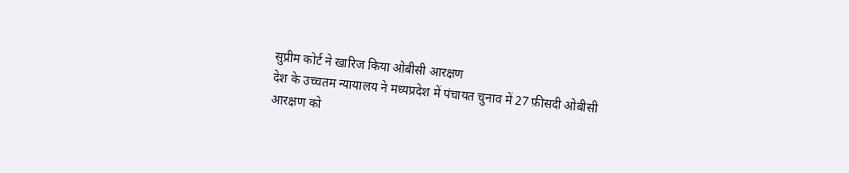सुप्रीम कोर्ट ने खारिज किया ओबीसी आरक्षण
देश के उच्चतम न्यायालय ने मध्यप्रदेश में पंचायत चुनाव में 27 फ़ीसदी ओबीसी आरक्षण को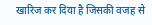खारिज कर दिया है जिसकी वजह से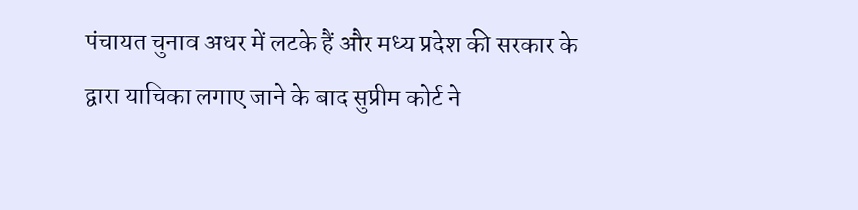पंचायत चुनाव अधर में लटके हैं और मध्य प्रदेश की सरकार के द्वारा याचिका लगाए जाने के बाद सुप्रीम कोर्ट ने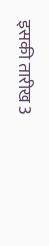इसकी तारीख 3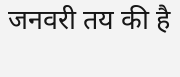जनवरी तय की है